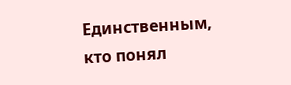Единственным, кто понял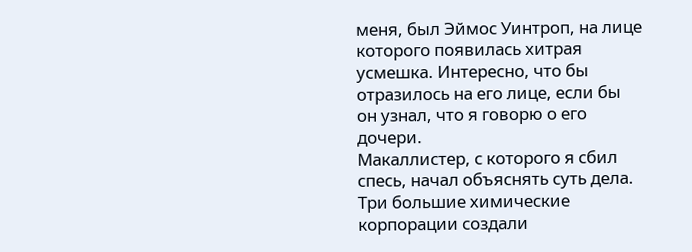меня, был Эймос Уинтроп, на лице которого появилась хитрая усмешка. Интересно, что бы отразилось на его лице, если бы он узнал, что я говорю о его дочери.
Макаллистер, с которого я сбил спесь, начал объяснять суть дела. Три большие химические корпорации создали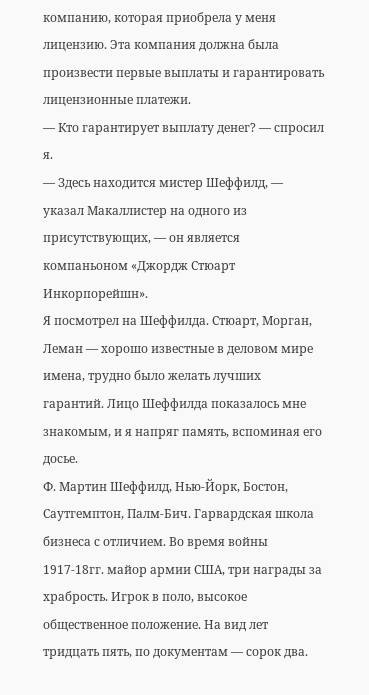компанию, которая приобрела у меня лицензию. Эта компания должна была произвести первые выплаты и гарантировать лицензионные платежи.
— Кто гарантирует выплату денег? — спросил я.
— Здесь находится мистер Шеффилд, — указал Макаллистер на одного из присутствующих, — он является компаньоном «Джордж Стюарт Инкорпорейшн».
Я посмотрел на Шеффилда. Стюарт, Морган, Леман — хорошо известные в деловом мире имена, трудно было желать лучших гарантий. Лицо Шеффилда показалось мне знакомым, и я напряг память, вспоминая его досье.
Ф. Мартин Шеффилд, Нью-Йорк, Бостон, Саутгемптон, Палм-Бич. Гарвардская школа бизнеса с отличием. Во время войны 1917-18гг. майор армии США, три награды за храбрость. Игрок в поло, высокое общественное положение. На вид лет тридцать пять, по документам — сорок два.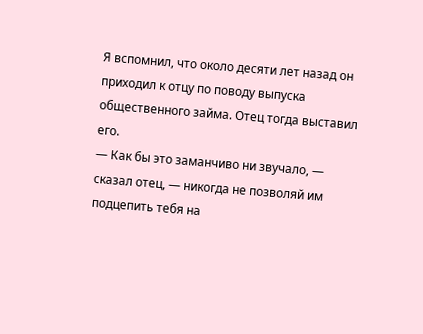Я вспомнил, что около десяти лет назад он приходил к отцу по поводу выпуска общественного займа. Отец тогда выставил его.
— Как бы это заманчиво ни звучало, — сказал отец, — никогда не позволяй им подцепить тебя на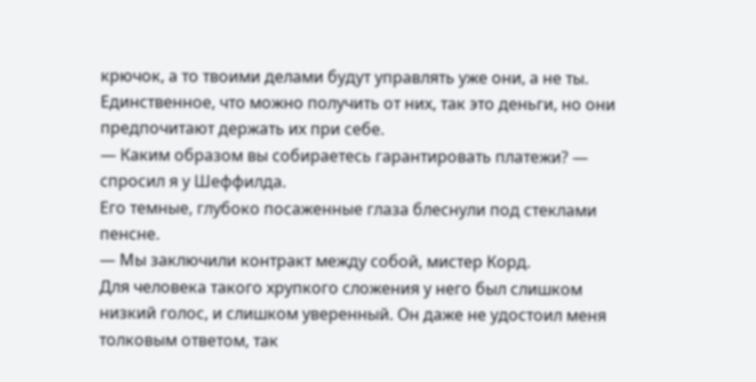крючок, а то твоими делами будут управлять уже они, а не ты. Единственное, что можно получить от них, так это деньги, но они предпочитают держать их при себе.
— Каким образом вы собираетесь гарантировать платежи? — спросил я у Шеффилда.
Его темные, глубоко посаженные глаза блеснули под стеклами пенсне.
— Мы заключили контракт между собой, мистер Корд.
Для человека такого хрупкого сложения у него был слишком низкий голос, и слишком уверенный. Он даже не удостоил меня толковым ответом, так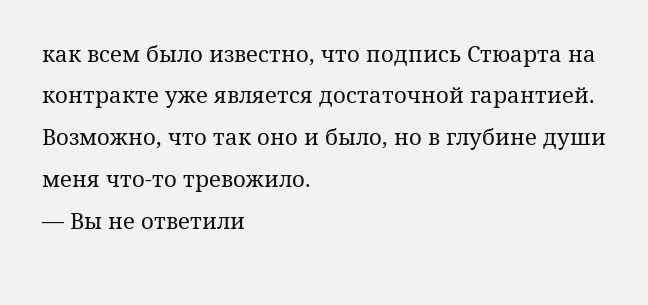как всем было известно, что подпись Стюарта на контракте уже является достаточной гарантией. Возможно, что так оно и было, но в глубине души меня что-то тревожило.
— Вы не ответили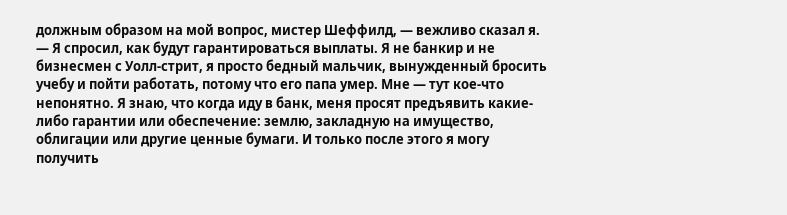должным образом на мой вопрос, мистер Шеффилд, — вежливо сказал я. — Я спросил, как будут гарантироваться выплаты. Я не банкир и не бизнесмен с Уолл-стрит, я просто бедный мальчик, вынужденный бросить учебу и пойти работать, потому что его папа умер. Мне — тут кое-что непонятно. Я знаю, что когда иду в банк, меня просят предъявить какие-либо гарантии или обеспечение: землю, закладную на имущество, облигации или другие ценные бумаги. И только после этого я могу получить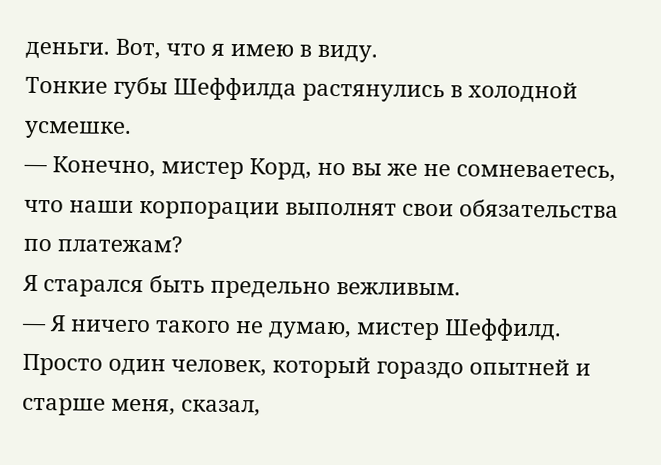деньги. Вот, что я имею в виду.
Тонкие губы Шеффилда растянулись в холодной усмешке.
— Конечно, мистер Корд, но вы же не сомневаетесь, что наши корпорации выполнят свои обязательства по платежам?
Я старался быть предельно вежливым.
— Я ничего такого не думаю, мистер Шеффилд. Просто один человек, который гораздо опытней и старше меня, сказал,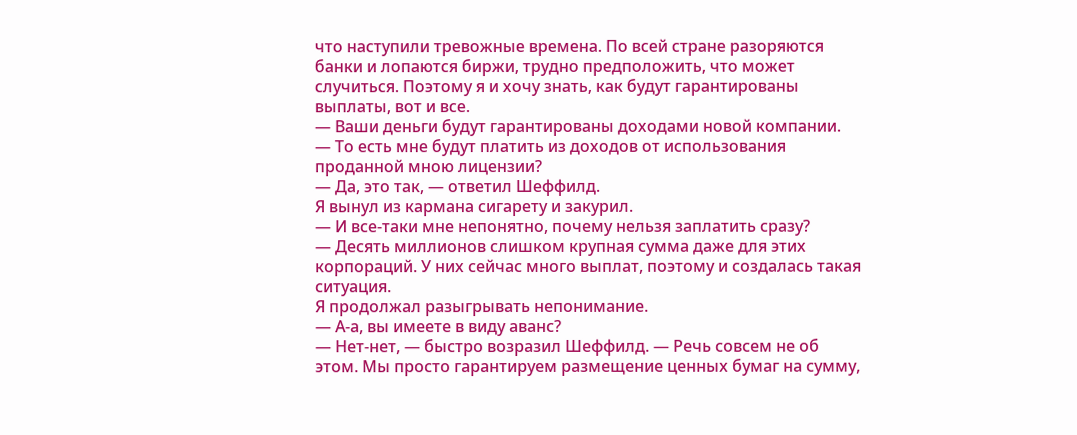что наступили тревожные времена. По всей стране разоряются банки и лопаются биржи, трудно предположить, что может случиться. Поэтому я и хочу знать, как будут гарантированы выплаты, вот и все.
— Ваши деньги будут гарантированы доходами новой компании.
— То есть мне будут платить из доходов от использования проданной мною лицензии?
— Да, это так, — ответил Шеффилд.
Я вынул из кармана сигарету и закурил.
— И все-таки мне непонятно, почему нельзя заплатить сразу?
— Десять миллионов слишком крупная сумма даже для этих корпораций. У них сейчас много выплат, поэтому и создалась такая ситуация.
Я продолжал разыгрывать непонимание.
— А-а, вы имеете в виду аванс?
— Нет-нет, — быстро возразил Шеффилд. — Речь совсем не об этом. Мы просто гарантируем размещение ценных бумаг на сумму,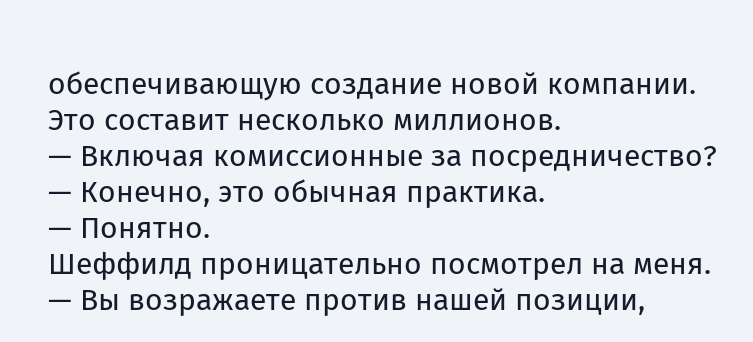обеспечивающую создание новой компании. Это составит несколько миллионов.
— Включая комиссионные за посредничество?
— Конечно, это обычная практика.
— Понятно.
Шеффилд проницательно посмотрел на меня.
— Вы возражаете против нашей позиции,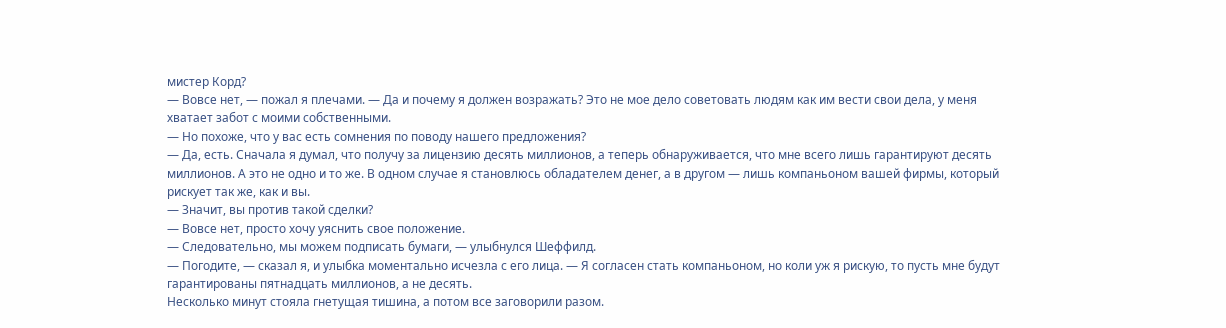мистер Корд?
— Вовсе нет, — пожал я плечами. — Да и почему я должен возражать? Это не мое дело советовать людям как им вести свои дела, у меня хватает забот с моими собственными.
— Но похоже, что у вас есть сомнения по поводу нашего предложения?
— Да, есть. Сначала я думал, что получу за лицензию десять миллионов, а теперь обнаруживается, что мне всего лишь гарантируют десять миллионов. А это не одно и то же. В одном случае я становлюсь обладателем денег, а в другом — лишь компаньоном вашей фирмы, который рискует так же, как и вы.
— Значит, вы против такой сделки?
— Вовсе нет, просто хочу уяснить свое положение.
— Следовательно, мы можем подписать бумаги, — улыбнулся Шеффилд.
— Погодите, — сказал я, и улыбка моментально исчезла с его лица. — Я согласен стать компаньоном, но коли уж я рискую, то пусть мне будут гарантированы пятнадцать миллионов, а не десять.
Несколько минут стояла гнетущая тишина, а потом все заговорили разом.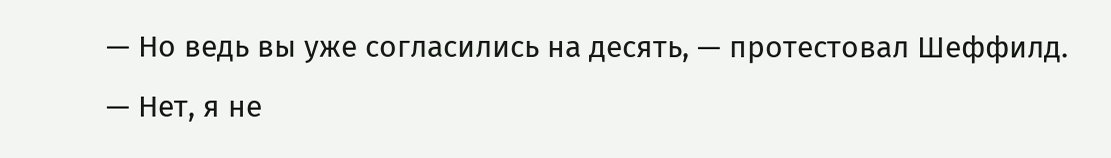— Но ведь вы уже согласились на десять, — протестовал Шеффилд.
— Нет, я не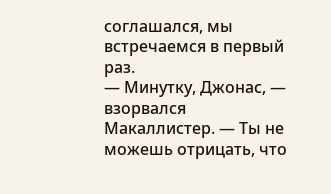соглашался, мы встречаемся в первый раз.
— Минутку, Джонас, — взорвался Макаллистер. — Ты не можешь отрицать, что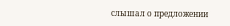слышал о предложении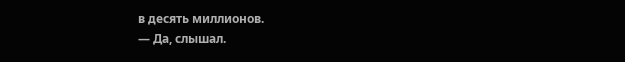в десять миллионов.
— Да, слышал.